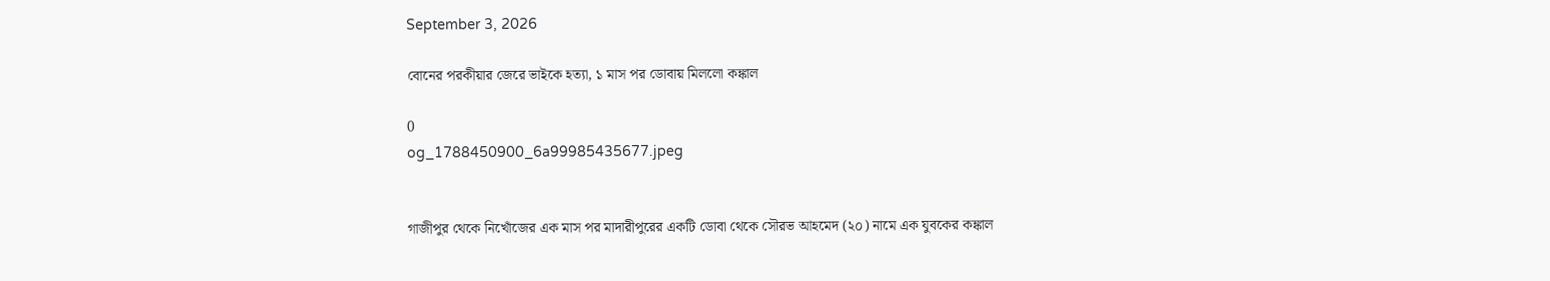September 3, 2026

বোনের পরকীয়ার জেরে ভাইকে হত্যা, ১ মাস পর ডোবায় মিললো কঙ্কাল

0
og_1788450900_6a99985435677.jpeg


গাজীপুর থেকে নিখোঁজের এক মাস পর মাদারীপুরের একটি ডোবা থেকে সৌরভ আহমেদ (২০) নামে এক যুবকের কঙ্কাল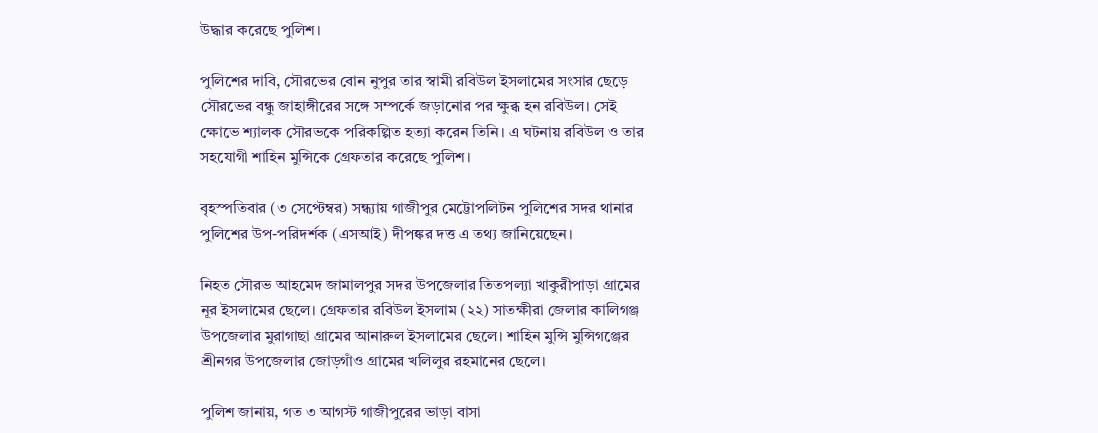উদ্ধার করেছে পুলিশ।

পুলিশের দাবি, সৌরভের বোন নুপুর তার স্বামী রবিউল ইসলামের সংসার ছেড়ে সৌরভের বন্ধু জাহাঙ্গীরের সঙ্গে সম্পর্কে জড়ানোর পর ক্ষুব্ধ হন রবিউল। সেই ক্ষোভে শ্যালক সৌরভকে পরিকল্পিত হত্যা করেন তিনি। এ ঘটনায় রবিউল ও তার সহযোগী শাহিন মুন্সিকে গ্রেফতার করেছে পুলিশ।

বৃহস্পতিবার (৩ সেপ্টেম্বর) সন্ধ্যায় গাজীপুর মেট্টোপলিটন পুলিশের সদর থানার পুলিশের উপ-পরিদর্শক (এসআই) দীপঙ্কর দত্ত এ তথ্য জানিয়েছেন।

নিহত সৌরভ আহমেদ জামালপুর সদর উপজেলার তিতপল্যা খাকুরীপাড়া গ্রামের নূর ইসলামের ছেলে। গ্রেফতার রবিউল ইসলাম (২২) সাতক্ষীরা জেলার কালিগঞ্জ উপজেলার মুরাগাছা গ্রামের আনারুল ইসলামের ছেলে। শাহিন মুন্সি মুন্সিগঞ্জের শ্রীনগর উপজেলার জোড়গাঁও গ্রামের খলিলুর রহমানের ছেলে।

পুলিশ জানায়, গত ৩ আগস্ট গাজীপুরের ভাড়া বাসা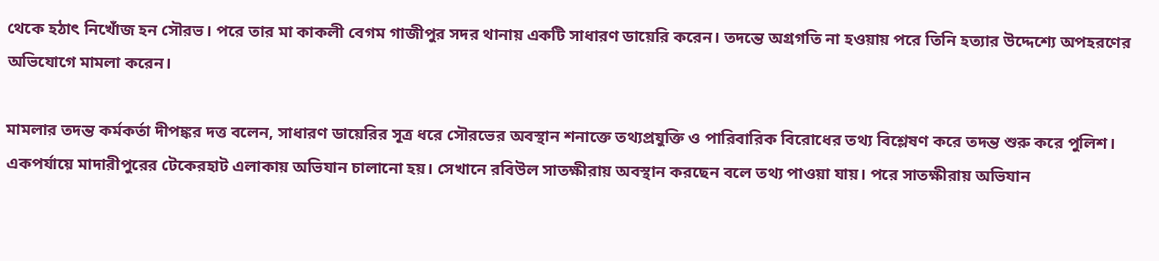থেকে হঠাৎ নিখোঁজ হন সৌরভ। পরে তার মা কাকলী বেগম গাজীপুর সদর থানায় একটি সাধারণ ডায়েরি করেন। তদন্তে অগ্রগতি না হওয়ায় পরে তিনি হত্যার উদ্দেশ্যে অপহরণের অভিযোগে মামলা করেন।

মামলার তদন্ত কর্মকর্তা দীপঙ্কর দত্ত বলেন, সাধারণ ডায়েরির সূত্র ধরে সৌরভের অবস্থান শনাক্তে তথ্যপ্রযুক্তি ও পারিবারিক বিরোধের তথ্য বিশ্লেষণ করে তদন্ত শুরু করে পুলিশ। একপর্যায়ে মাদারীপুরের টেকেরহাট এলাকায় অভিযান চালানো হয়। সেখানে রবিউল সাতক্ষীরায় অবস্থান করছেন বলে তথ্য পাওয়া যায়। পরে সাতক্ষীরায় অভিযান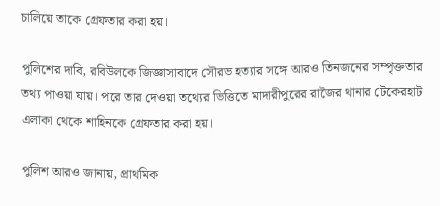চালিয়ে তাকে গ্রেফতার করা হয়।

পুলিশের দাবি, রবিউলকে জিজ্ঞাসাবাদে সৌরভ হত্যার সঙ্গে আরও তিনজনের সম্পৃক্ততার তথ্য পাওয়া যায়। পরে তার দেওয়া তথ্যের ভিত্তিতে মাদারীপুরের রাজৈর থানার টেকেরহাট এলাকা থেকে শাহিনকে গ্রেফতার করা হয়।

পুলিশ আরও জানায়, প্রাথমিক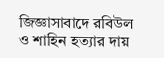জিজ্ঞাসাবাদে রবিউল ও শাহিন হত্যার দায়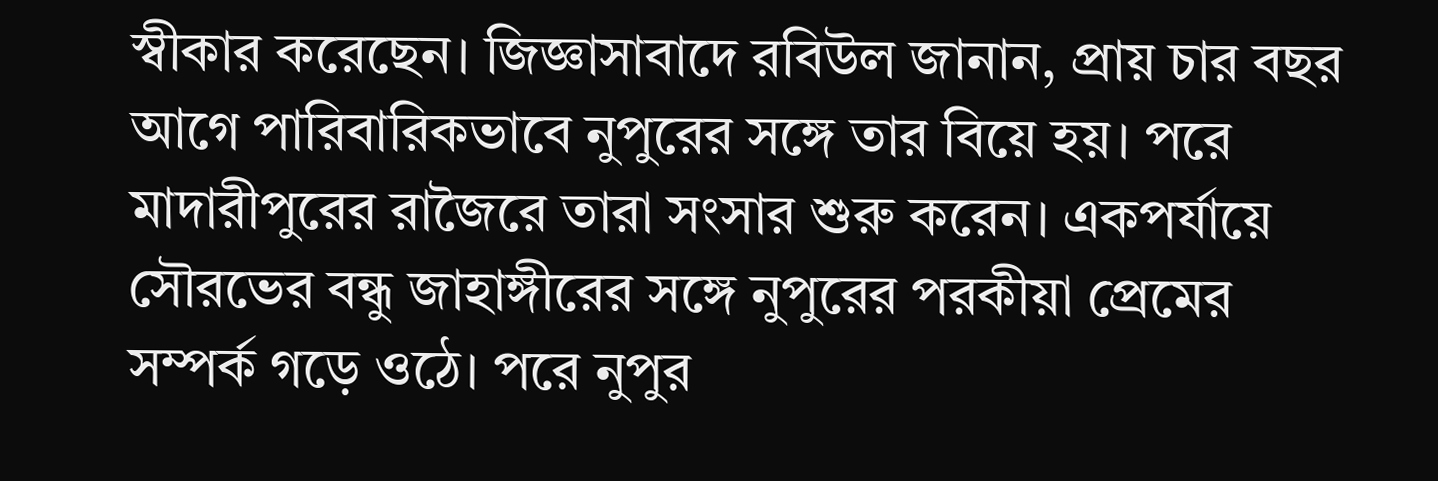স্বীকার করেছেন। জিজ্ঞাসাবাদে রবিউল জানান, প্রায় চার বছর আগে পারিবারিকভাবে নুপুরের সঙ্গে তার বিয়ে হয়। পরে মাদারীপুরের রাজৈরে তারা সংসার শুরু করেন। একপর্যায়ে সৌরভের বন্ধু জাহাঙ্গীরের সঙ্গে নুপুরের পরকীয়া প্রেমের সম্পর্ক গড়ে ওঠে। পরে নুপুর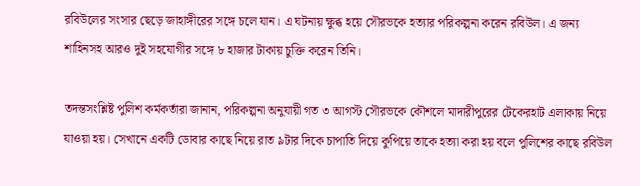রবিউলের সংসার ছেড়ে জাহাঙ্গীরের সঙ্গে চলে যান। এ ঘটনায় ক্ষুব্ধ হয়ে সৌরভকে হত্যার পরিকল্পনা করেন রবিউল। এ জন্য শাহিনসহ আরও দুই সহযোগীর সঙ্গে ৮ হাজার টাকায় চুক্তি করেন তিনি।

তদন্তসংশ্লিষ্ট পুলিশ কর্মকর্তারা জানান, পরিকল্পনা অনুযায়ী গত ৩ আগস্ট সৌরভকে কৌশলে মাদারীপুরের টেকেরহাট এলাকায় নিয়ে যাওয়া হয়। সেখানে একটি ডোবার কাছে নিয়ে রাত ৯টার দিকে চাপাতি দিয়ে কুপিয়ে তাকে হত্যা করা হয় বলে পুলিশের কাছে রবিউল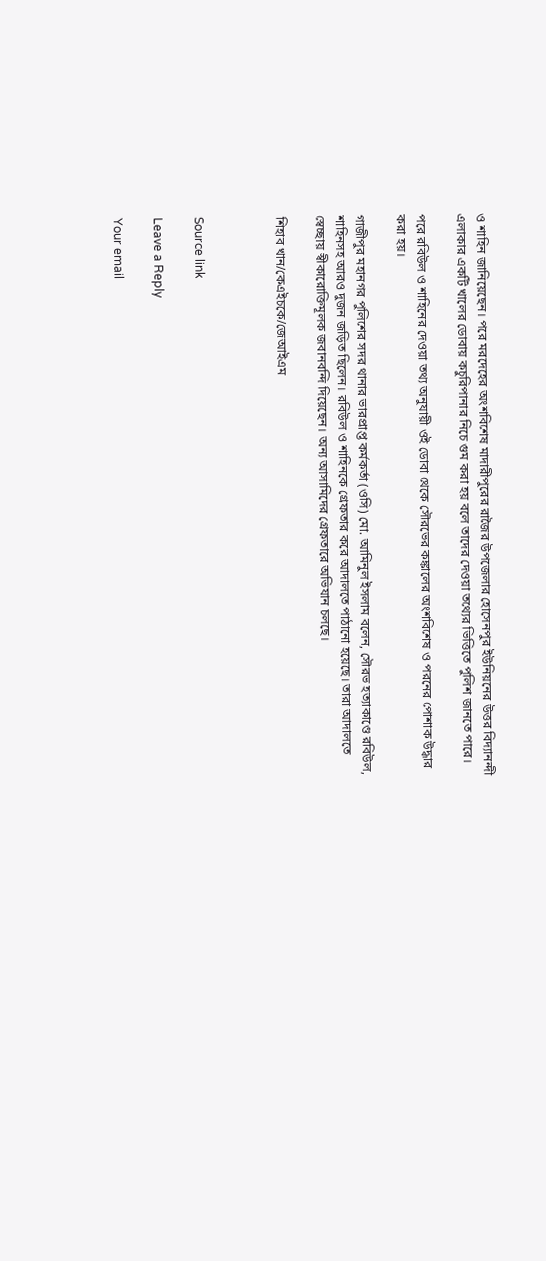ও শাহিন জানিয়েছেন। পরে মরদেহের অংশবিশেষ মাদারীপুরের রাজৈর উপজেলার হোসেনপুর ইউনিয়নের উত্তর বিদ্যানন্দী এলাকার একটি খালের ডোবায় কচুরিপানার নিচে গুম করা হয় বলে তাদের দেওয়া তথ্যের ভিত্তিতে পুলিশ জানতে পারে।

পরে রবিউল ও শাহিনের দেওয়া তথ্য অনুযায়ী ওই ডোবা থেকে সৌরভের কঙ্কালের অংশবিশেষ ও পরনের পোশাক উদ্ধার করা হয়।

গাজীপুর মহানগর পুলিশের সদর থানার ভারপ্রাপ্ত কর্মকর্তা (ওসি) মো. আমিনুল ইসলাম বলেন, সৌরভ হত্যাকাণ্ডে রবিউল, শাহিনসহ আরও দুজন জড়িত ছিলেন। রবিউল ও শাহিনকে গ্রেফতার করে আদালতে পাঠানো হয়েছে। তারা আদালতে স্বেচ্ছায় স্বীকারোক্তিমূলক জবানবন্দি দিয়েছেন। অন্য আসামিদের গ্রেফতারে অভিযান চলছে।

শিহাব খান/কেএইচকে/জেআইএম



Source link

Leave a Reply

Your email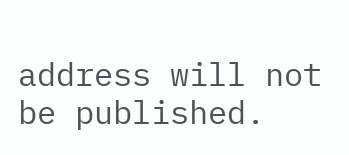address will not be published.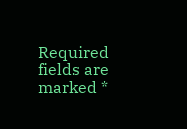Required fields are marked *